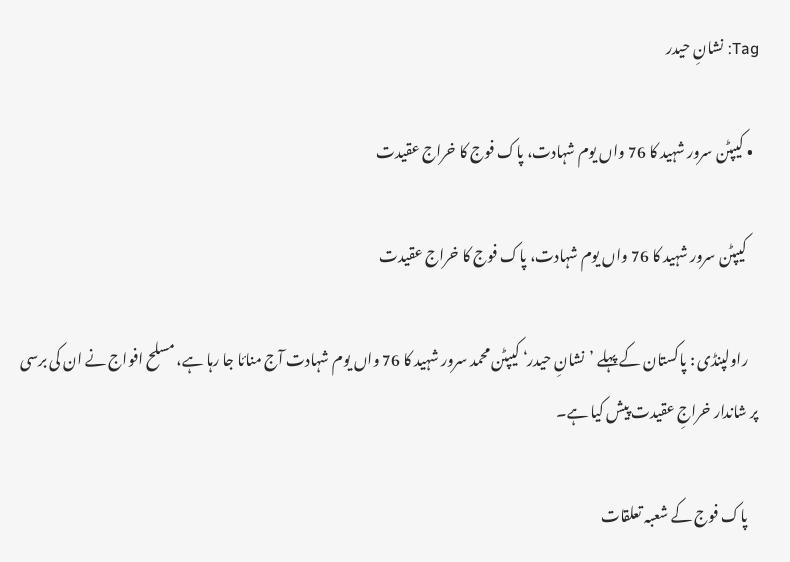Tag: نشانِ حیدر

  • کیپٹن سرور شہید کا 76 واں یوم شہادت، پاک فوج کا خراج عقیدت

    کیپٹن سرور شہید کا 76 واں یوم شہادت، پاک فوج کا خراج عقیدت

    راولپنڈی : پاکستان کے پہلے ’نشانِ حیدر‘ کیپٹن محمد سرور شہید کا 76 واں یوم شہادت آج منائا جا رہا ہے، مسلح افواج نے ان کی برسی پر شاندار خراجِ عقیدت پیش کیا ہے۔

    پاک فوج کے شعبہ تعلقات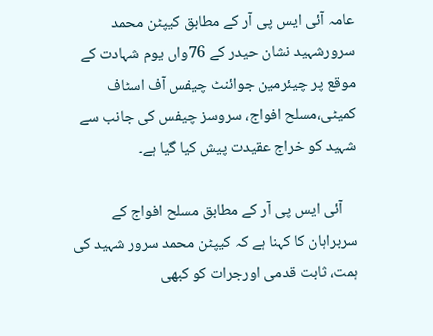عامہ آئی ایس پی آر کے مطابق کیپٹن محمد سرورشہید نشان حیدر کے 76واں یوم شہادت کے موقع پر چیئرمین جوائنٹ چیفس آف اسٹاف کمیٹی،مسلح افواج، سروسز چیفس کی جانب سے شہید کو خراج عقیدت پیش کیا گیا ہے۔

    آئی ایس پی آر کے مطابق مسلح افواج کے سربراہان کا کہنا ہے کہ کیپٹن محمد سرور شہید کی ہمت، ثابت قدمی اورجرات کو کبھی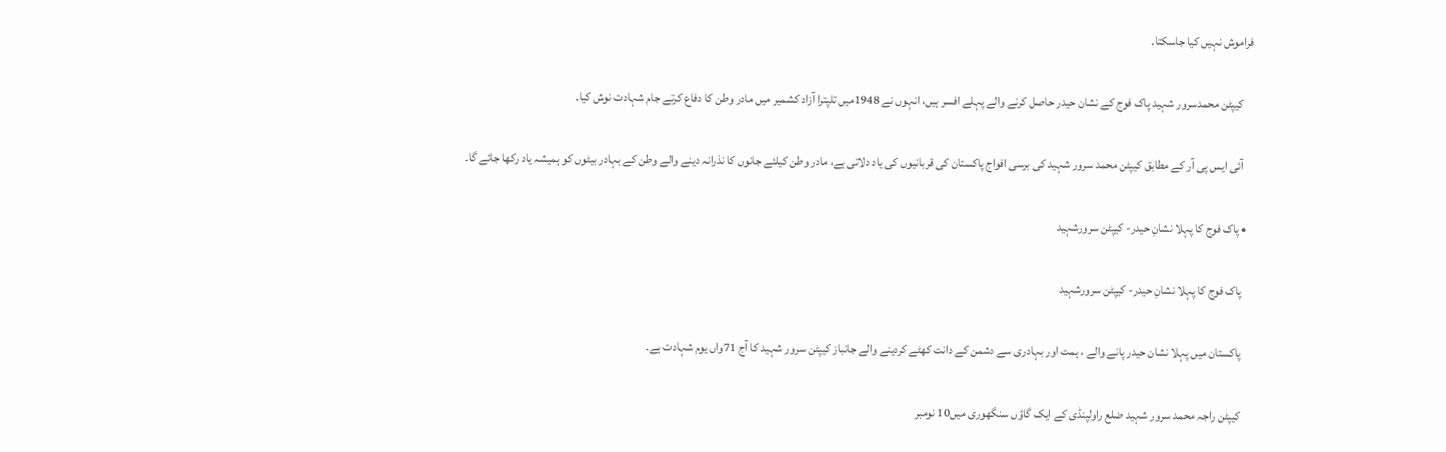فراموش نہیں کیا جاسکتا۔

    کیپٹن محمدسرور شہید پاک فوج کے نشان حیدر حاصل کرنے والے پہلے افسر ہیں، انہوں نے 1948میں تلپترا آزاد کشمیر میں مادر وطن کا دفاع کرتے جام شہادت نوش کیا۔

    آئی ایس پی آر کے مطابق کیپٹن محمد سرور شہید کی برسی افواج پاکستان کی قربانیوں کی یاد دلاتی ہے، مادر وطن کیلئے جانوں کا نذرانہ دینے والے وطن کے بہادر بیٹوں کو ہمیشہ یاد رکھا جائے گا۔

  • پاک فوج کا پہلا نشانِ حیدر- کیپٹن سرورشہید

    پاک فوج کا پہلا نشانِ حیدر- کیپٹن سرورشہید

    پاکستان میں پہلا نشان حیدر پانے والے ، ہمت اور بہادری سے دشمن کے دانت کھٹے کردینے والے جانباز کیپٹن سرور شہید کا آج 71واں یوم شہادت ہے۔

    کیپٹن راجہ محمد سرور شہید ضلع راولپنڈی کے ایک گاؤں سنگھوری میں10 نومبر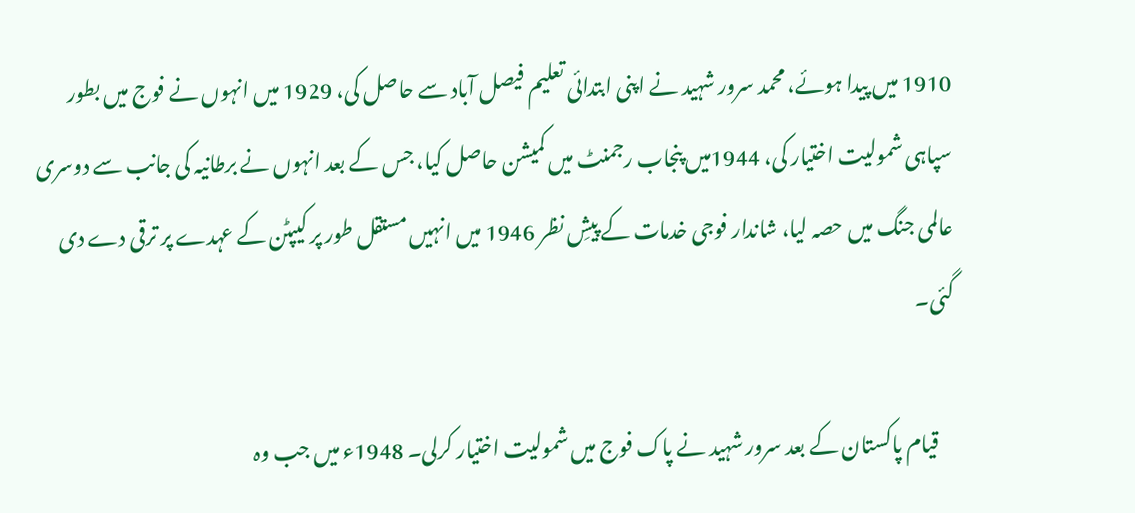1910 میں پیدا ہوئے، محمد سرور شہید نے اپنی ابتدائی تعلیم فیصل آباد سے حاصل کی، 1929 میں انہوں نے فوج میں بطور سپاہی شمولیت اختیار کی، 1944میں پنجاب رجمنٹ میں کمیشن حاصل کیا، جس کے بعد انہوں نے برطانیہ کی جانب سے دوسری عالمی جنگ میں حصہ لیا، شاندار فوجی خدمات کے پیشِ نظر 1946 میں انہیں مستقل طور پر کیپٹن کے عہدے پر ترقی دے دی گئی۔

    قیام پاکستان کے بعد سرور شہید نے پاک فوج میں شمولیت اختیار کرلی۔ 1948ء میں جب وہ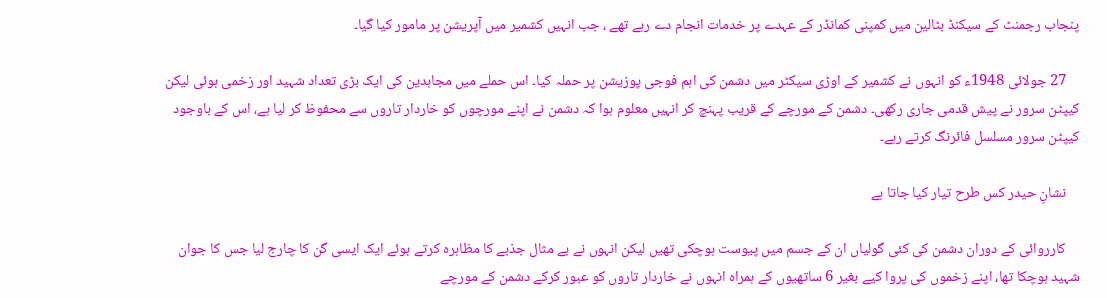پنجاب رجمنٹ کے سیکنڈ بٹالین میں کمپنی کمانڈر کے عہدے پر خدمات انجام دے رہے تھے ، جب انہیں کشمیر میں آپریشن پر مامور کیا گیا۔

    27 جولائی 1948ء کو انہوں نے کشمیر کے اوڑی سیکٹر میں دشمن کی اہم فوجی پوزیشن پر حملہ کیا۔ اس حملے میں مجاہدین کی ایک بڑی تعداد شہید اور زخمی ہوئی لیکن کیپٹن سرور نے پیش قدمی جاری رکھی۔ دشمن کے مورچے کے قریب پہنچ کر انہیں معلوم ہوا کہ دشمن نے اپنے مورچوں کو خاردار تاروں سے محفوظ کر لیا ہے، اس کے باوجود کیپٹن سرور مسلسل فائرنگ کرتے رہے۔

    نشانِ حیدر کس طرح تیار کیا جاتا ہے

    کارروائی کے دوران دشمن کی کئی گولیاں ان کے جسم میں پیوست ہوچکی تھیں لیکن انہوں نے بے مثال جذبے کا مظاہرہ کرتے ہوئے ایک ایسی گن کا چارج لیا جس کا جوان شہید ہوچکا تھا، اپنے زخموں کی پروا کیے بغیر 6 ساتھیوں کے ہمراہ انہوں نے خاردار تاروں کو عبور کرکے دشمن کے مورچے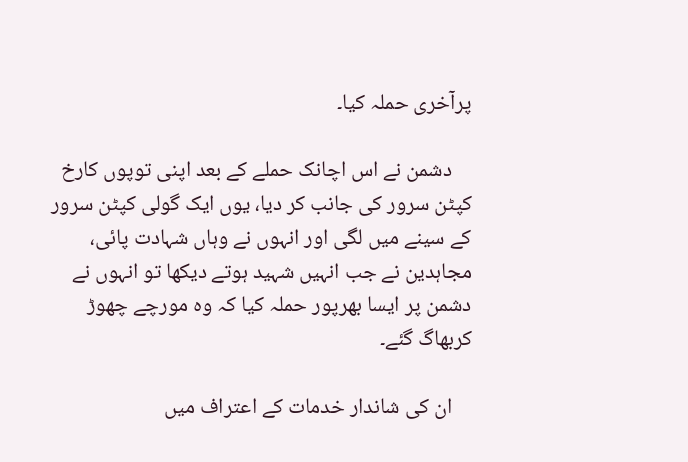پرآخری حملہ کیا۔

    دشمن نے اس اچانک حملے کے بعد اپنی توپوں کارخ کپٹن سرور کی جانب کر دیا، یوں ایک گولی کپٹن سرور کے سینے میں لگی اور انہوں نے وہاں شہادت پائی، مجاہدین نے جب انہیں شہید ہوتے دیکھا تو انہوں نے دشمن پر ایسا بھرپور حملہ کیا کہ وہ مورچے چھوڑ کربھاگ گئے۔

    ان کی شاندار خدمات کے اعتراف میں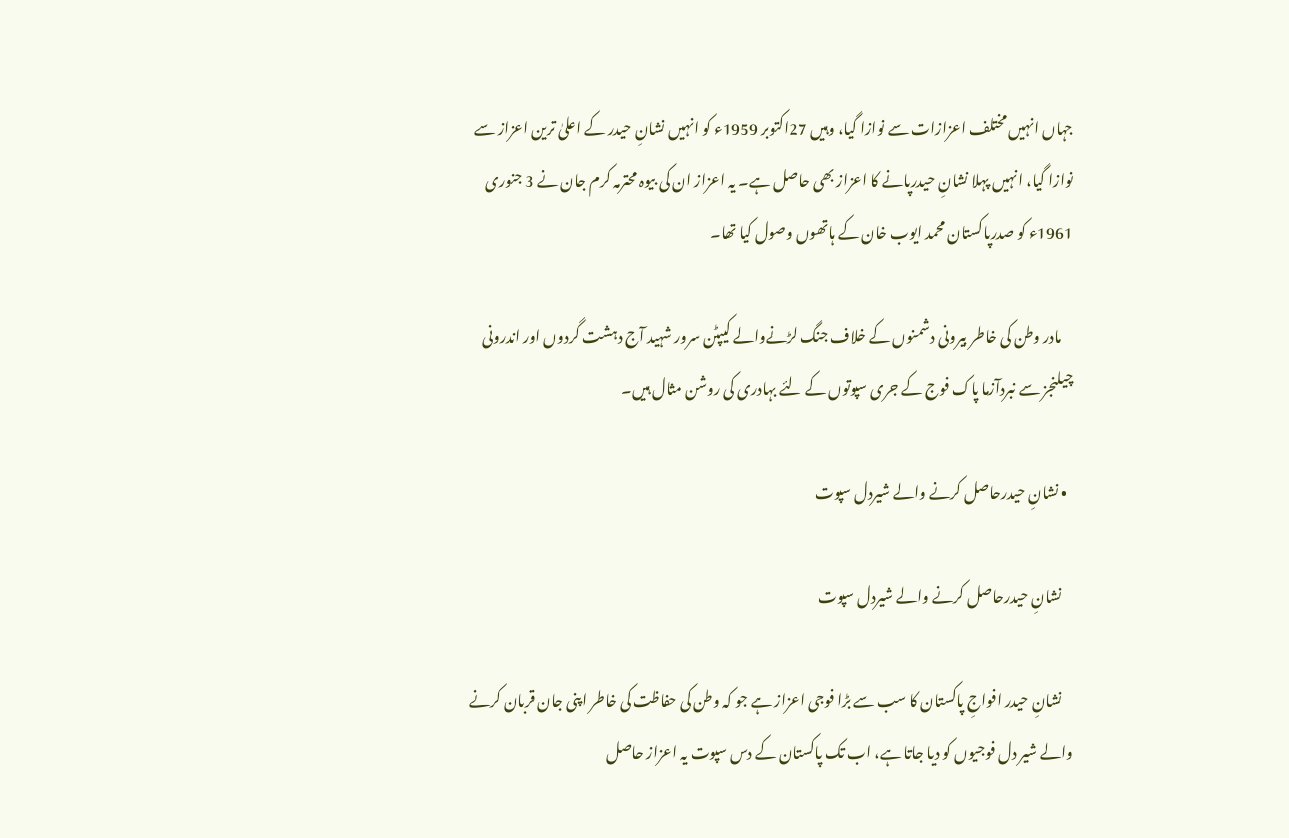جہاں انہیں مختلف اعزازات سے نوازا گیا، وہیں 27اکتوبر 1959ء کو انہیں نشانِ حیدر کے اعلیٰ ترین اعزاز سے نوازا گیا، انہیں پہلا نشانِ حیدرپانے کا اعزاز بھی حاصل ہے۔ یہ اعزاز ان کی بیوہ محترمہ کرم جان نے 3 جنوری 1961ء کو صدرپاکستان محمد ایوب خان کے ہاتھوں وصول کیا تھا۔

    مادر وطن کی خاطر بیرونی دشمنوں کے خلاف جنگ لڑنےوالے کیپٹن سرور شہید آج دہشت گردوں اور اندرونی چیلنجز سے نبردآزما پاک فوج کے جری سپوتوں کے لئے بہادری کی روشن مثال ہیں۔

  • نشانِ حیدرحاصل کرنے والے شیردل سپوت

    نشانِ حیدرحاصل کرنے والے شیردل سپوت

    نشانِ حیدر افواجِ پاکستان کا سب سے بڑا فوجی اعزاز ہے جو کہ وطن کی حفاظت کی خاطر اپنی جان قربان کرنے والے شیر دل فوجیوں کو دیا جاتا ہے، اب تک پاکستان کے دس سپوت یہ اعزاز حاصل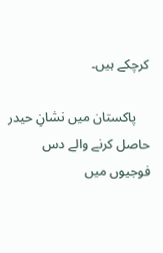کرچکے ہیں۔

    پاکستان میں نشانِ حیدر حاصل کرنے والے دس فوجیوں میں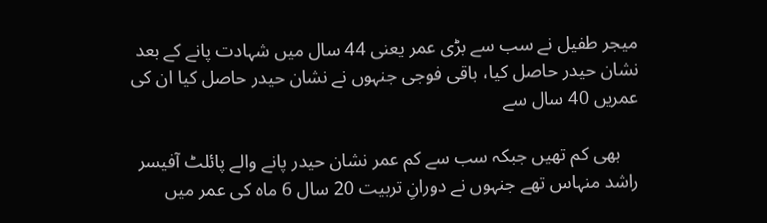میجر طفیل نے سب سے بڑی عمر یعنی 44 سال میں شہادت پانے کے بعد نشان حیدر حاصل کیا، باقی فوجی جنہوں نے نشان حیدر حاصل کیا ان کی عمریں 40 سال سے

    بھی کم تھیں جبکہ سب سے کم عمر نشان حیدر پانے والے پائلٹ آفیسر راشد منہاس تھے جنہوں نے دورانِ تربیت 20 سال 6 ماہ کی عمر میں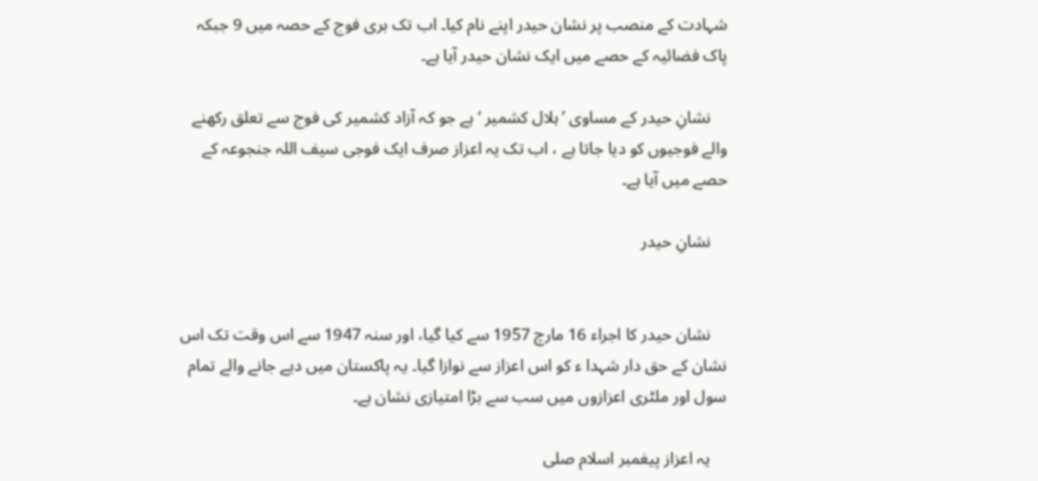شہادت کے منصب پر نشان حیدر اپنے نام کیا۔ اب تک بری فوج کے حصہ میں 9 جبکہ پاک فضائیہ کے حصے میں ایک نشان حیدر آیا ہے۔

    نشانِ حیدر کے مساوی ’ہلال کشمیر ‘ ہے جو کہ آزاد کشمیر کی فوج سے تعلق رکھنے والے فوجیوں کو دیا جاتا ہے ، اب تک یہ اعزاز صرف ایک فوجی سیف اللہ جنجوعہ کے حصے میں آیا ہے۔

    نشانِ حیدر


    نشان حیدر کا اجراء 16 مارچ 1957 سے کیا گیا، اور سنہ 1947 سے اس وقت تک اس نشان کے حق دار شہدا ء کو اس اعزاز سے نوازا گیا۔ یہ پاکستان میں دیے جانے والے تمام سول اور ملٹری اعزازوں میں سب سے بڑا امتیازی نشان ہے۔

    یہ اعزاز پیغمبر اسلام صلى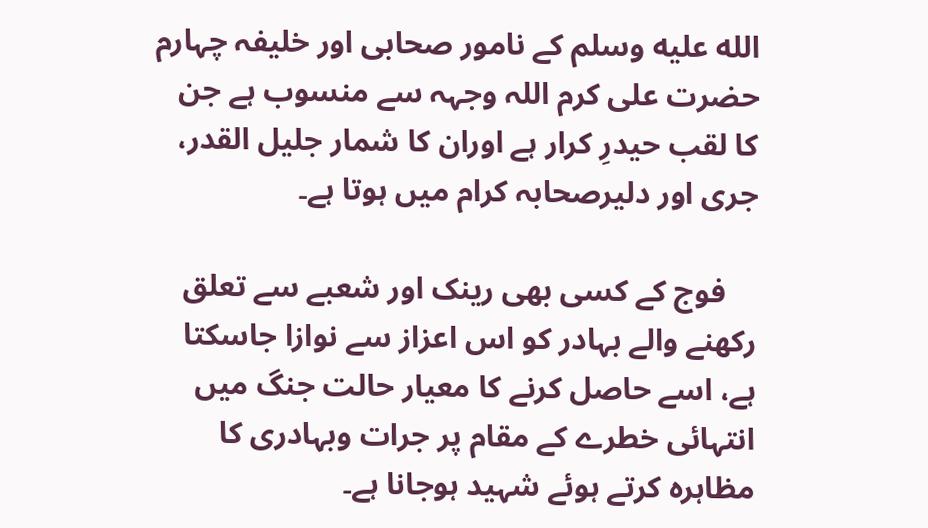الله عليه وسلم کے نامور صحابی اور خلیفہ چہارم حضرت علی کرم اللہ وجہہ سے منسوب ہے جن کا لقب حیدرِ کرار ہے اوران کا شمار جلیل القدر، جری اور دلیرصحابہ کرام میں ہوتا ہے۔

    فوج کے کسی بھی رینک اور شعبے سے تعلق رکھنے والے بہادر کو اس اعزاز سے نوازا جاسکتا ہے، اسے حاصل کرنے کا معیار حالت جنگ میں انتہائی خطرے کے مقام پر جرات وبہادری کا مظاہرہ کرتے ہوئے شہید ہوجانا ہے۔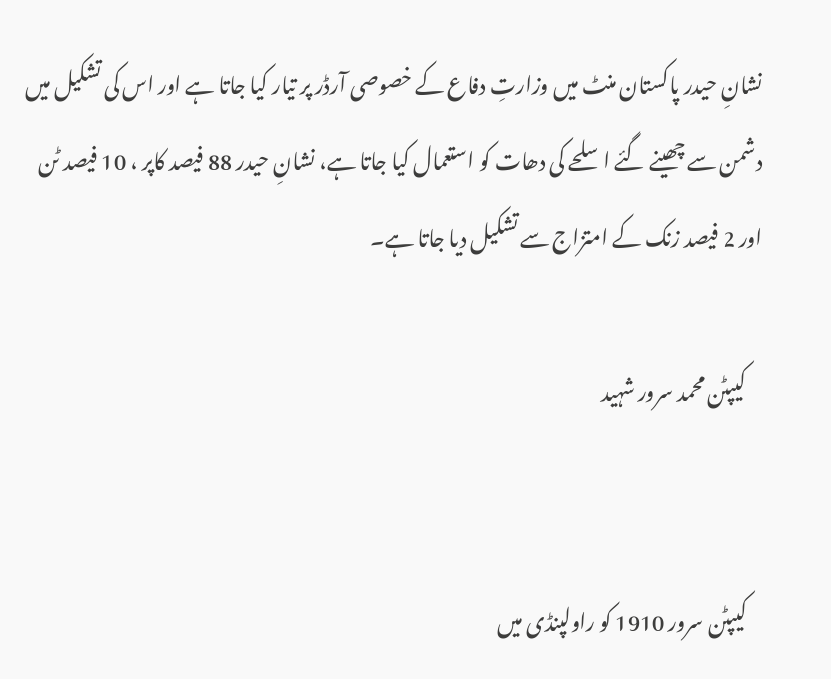نشانِ حیدر پاکستان منٹ میں وزارتِ دفاع کے خصوصی آرڈر پر تیار کیا جاتا ہے اور اس کی تشکیل میں دشمن سے چھینے گئے اسلحے کی دھات کو استعمال کیا جاتا ہے، نشانِ حیدر 88 فیصد کاپر ، 10 فیصد ٹن اور 2 فیصد زنک کے امتزاج سے تشکیل دیا جاتا ہے۔

    کیپٹن محمد سرور شہید


    کیپٹن سرور 1910 کو راولپنڈی میں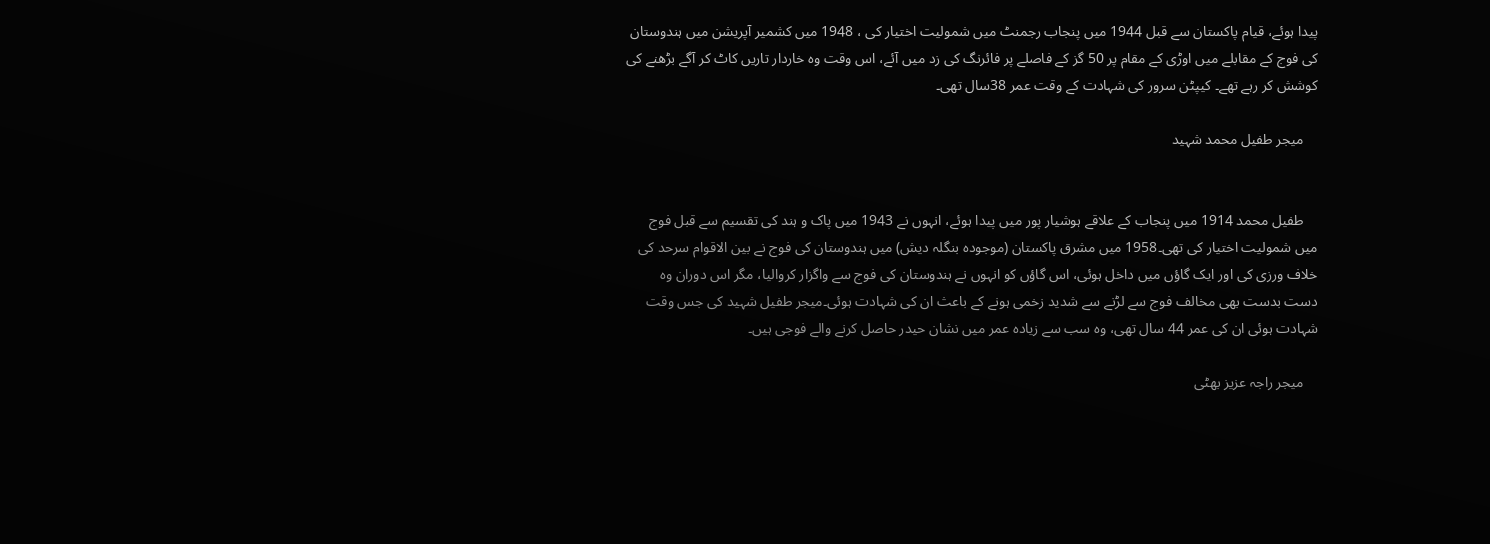پیدا ہوئے، قیام پاکستان سے قبل 1944 میں پنجاب رجمنٹ میں شمولیت اختیار کی ، 1948 میں کشمیر آپریشن میں ہندوستان کی فوج کے مقابلے میں اوڑی کے مقام پر 50 گز کے فاصلے پر فائرنگ کی زد میں آئے، اس وقت وہ خاردار تاریں کاٹ کر آگے بڑھنے کی کوشش کر رہے تھے۔ کیپٹن سرور کی شہادت کے وقت عمر 38سال تھی۔

    میجر طفیل محمد شہید


    طفیل محمد 1914 میں پنجاب کے علاقے ہوشیار پور میں پیدا ہوئے، انہوں نے 1943 میں پاک و ہند کی تقسیم سے قبل فوج میں شمولیت اختیار کی تھی۔1958 میں مشرق پاکستان (موجودہ بنگلہ دیش) میں ہندوستان کی فوج نے بین الاقوام سرحد کی خلاف ورزی کی اور ایک گاؤں میں داخل ہوئی، اس گاؤں کو انہوں نے ہندوستان کی فوج سے واگزار کروالیا، مگر اس دوران وہ دست بدست بھی مخالف فوج سے لڑنے سے شدید زخمی ہونے کے باعث ان کی شہادت ہوئی۔میجر طفیل شہید کی جس وقت شہادت ہوئی ان کی عمر 44 سال تھی، وہ سب سے زیادہ عمر میں نشان حیدر حاصل کرنے والے فوجی ہیں۔

    میجر راجہ عزیز بھٹی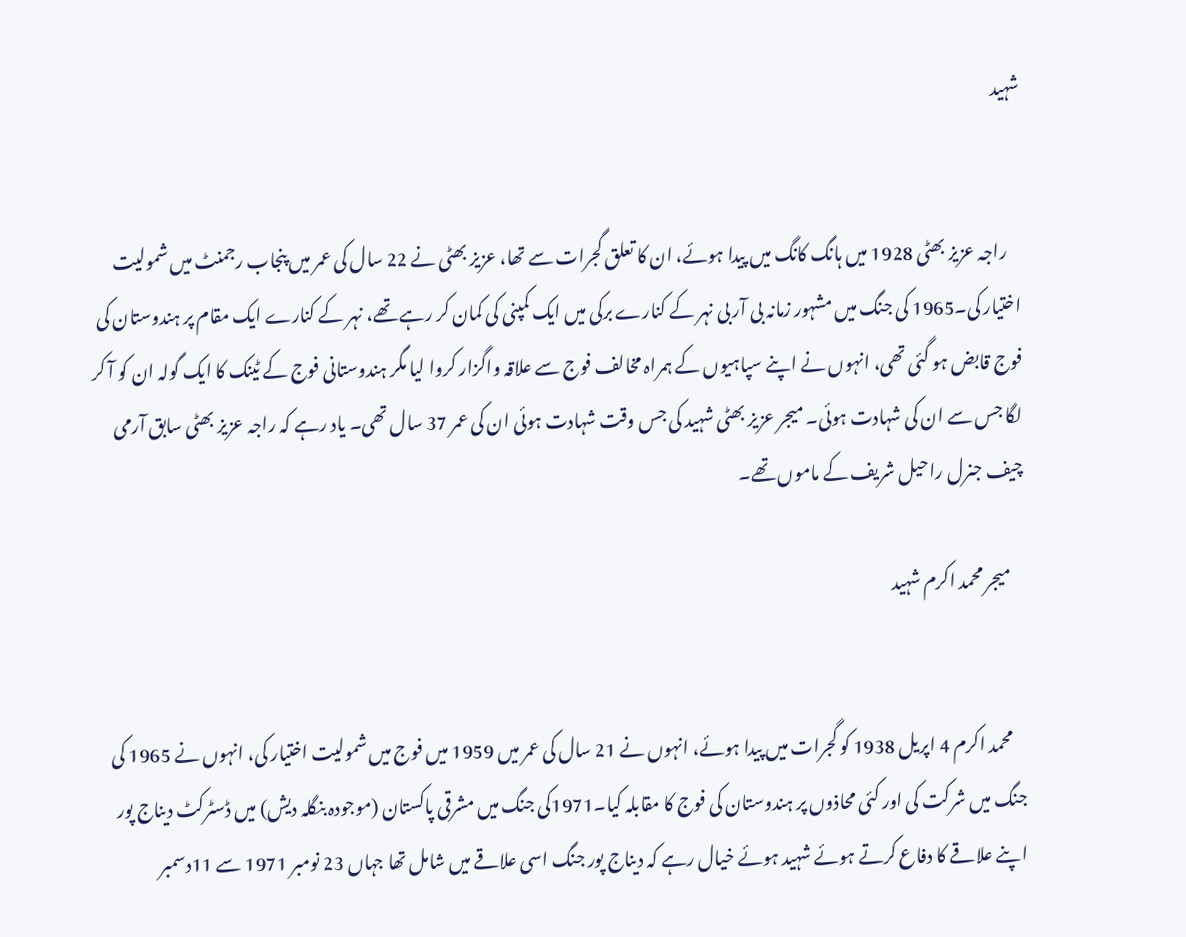شہید


    راجہ عزیز بھٹی 1928 میں ہانگ کانگ میں پیدا ہوئے، ان کا تعلق گجرات سے تھا، عزیز بھٹی نے 22 سال کی عمر میں پنجاب رجمنٹ میں شمولیت اختیار کی۔1965 کی جنگ میں مشہور زمانہ بی آر بی نہر کے کنارے برکی میں ایک کمپنی کی کمان کر رہے تھے، نہر کے کنارے ایک مقام پر ہندوستان کی فوج قابض ہو گئی تھی، انہوں نے اپنے سپاہیوں کے ہمراہ مخالف فوج سے علاقہ واگزار کروا لیا مگر ہندوستانی فوج کے ٹینک کا ایک گولہ ان کو آ کر لگا جس سے ان کی شہادت ہوئی۔ میجر عزیز بھٹی شہید کی جس وقت شہادت ہوئی ان کی عمر 37 سال تھی۔ یاد رہے کہ راجہ عزیز بھٹی سابق آرمی چیف جنرل راحیل شریف کے ماموں تھے۔

    میجر محمد اکرم شہید


    محمد اکرم 4 اپریل 1938 کو گجرات میں پیدا ہوئے، انہوں نے 21 سال کی عمر میں 1959 میں فوج میں شمولیت اختیار کی، انہوں نے 1965 کی جنگ میں شرکت کی اور کئی محاذوں پر ہندوستان کی فوج کا مقابلہ کیا۔1971کی جنگ میں مشرقی پاکستان (موجودہ بنگلہ دیش) میں ڈسٹرکٹ دیناج پور اپنے علاقے کا دفاع کرتے ہوئے شہید ہوئے خیال رہے کہ دیناج پور جنگ اسی علاقے میں شامل تھا جہاں 23 نومبر 1971 سے 11دسمبر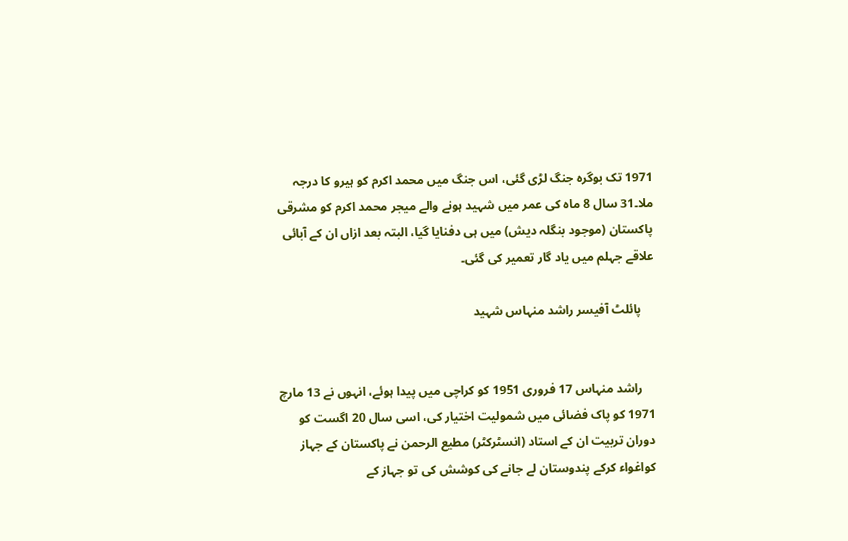1971 تک بوگرہ جنگ لڑی گئی، اس جنگ میں محمد اکرم کو ہیرو کا درجہ ملا۔31 سال 8 ماہ کی عمر میں شہید ہونے والے میجر محمد اکرم کو مشرقی پاکستان (موجود بنگلہ دیش) میں ہی دفنایا گیا، البتہ بعد ازاں ان کے آبائی علاقے جہلم میں یاد گار تعمیر کی گئی۔

    پائلٹ آفیسر راشد منہاس شہید


    راشد منہاس 17 فروری 1951 کو کراچی میں پیدا ہوئے، انہوں نے 13 مارچ 1971 کو پاک فضائی میں شمولیت اختیار کی، اسی سال 20 اگست کو دوران تربیت ان کے استاد (انسٹرکٹر) مطیع الرحمن نے پاکستان کے جہاز کواغواء کرکے پندوستان لے جانے کی کوشش کی تو جہاز کے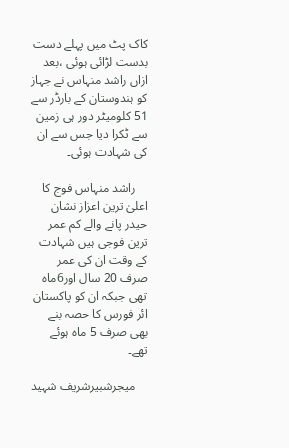کاک پٹ میں پہلے دست بدست لڑائی ہوئی ،بعد ازاں راشد منہاس نے جہاز کو ہندوستان کے بارڈر سے 51 کلومیٹر دور ہی زمین سے ٹکرا دیا جس سے ان کی شہادت ہوئی۔

    راشد منہاس فوج کا اعلیٰ ترین اعزاز نشان حیدر پانے والے کم عمر ترین فوجی ہیں شہادت کے وقت ان کی عمر صرف 20 سال اور6ماہ تھی جبکہ ان کو پاکستان ائر فورس کا حصہ بنے بھی صرف 5 ماہ ہوئے تھے۔

    میجرشبیرشریف شہید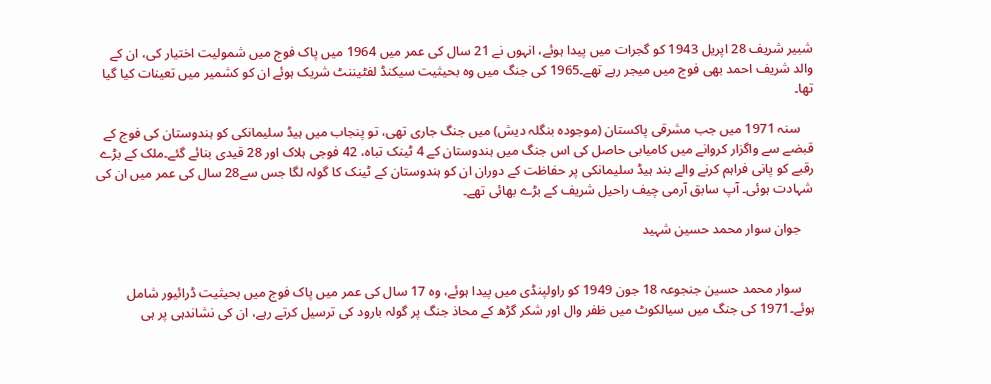شبیر شریف 28 اپریل 1943 کو گجرات میں پیدا ہوئے، انہوں نے 21 سال کی عمر میں 1964 میں پاک فوج میں شمولیت اختیار کی، ان کے والد شریف احمد بھی فوج میں میجر رہے تھے۔1965 کی جنگ میں وہ بحیثیت سیکنڈ لفٹیننٹ شریک ہوئے ان کو کشمیر میں تعینات کیا گیا تھا۔

    سنہ 1971 میں جب مشرقی پاکستان (موجودہ بنگلہ دیش) میں جنگ جاری تھی، تو پنجاب میں ہیڈ سلیمانکی کو ہندوستان کی فوج کے قبضے سے واگزار کروانے میں کامیابی حاصل کی اس جنگ میں ہندوستان کے 4 ٹینک تباہ، 42 فوجی ہلاک اور 28 قیدی بنائے گئے۔ملک کے بڑے رقبے کو پانی فراہم کرنے والے بند ہیڈ سلیمانکی پر حفاظت کے دوران ان کو ہندوستان کے ٹینک کا گولہ لگا جس سے28 سال کی عمر میں ان کی شہادت ہوئی۔ آپ سابق آرمی چیف راحیل شریف کے بڑے بھائی تھے۔

    جوان سوار محمد حسین شہید


    سوار محمد حسین جنجوعہ 18 جون 1949 کو راولپنڈی میں پیدا ہوئے، وہ 17 سال کی عمر میں پاک فوج میں بحیثیت ڈرائیور شامل ہوئے۔1971 کی جنگ میں سیالکوٹ میں ظفر وال اور شکر گڑھ کے محاذ جنگ پر گولہ بارود کی ترسیل کرتے رہے، ان کی نشاندہی پر ہی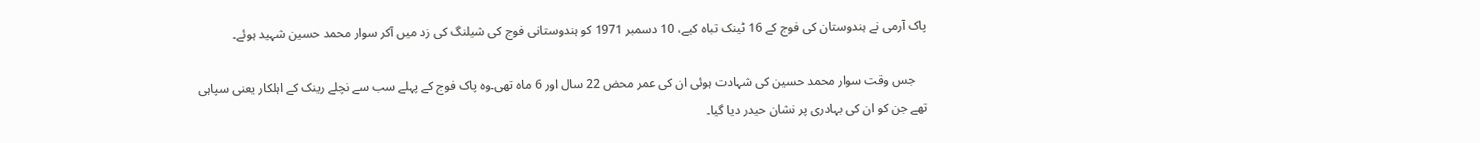پاک آرمی نے ہندوستان کی فوج کے 16 ٹینک تباہ کیے، 10 دسمبر 1971 کو ہندوستانی فوج کی شیلنگ کی زد میں آکر سوار محمد حسین شہید ہوئے۔

    جس وقت سوار محمد حسین کی شہادت ہوئی ان کی عمر محض 22 سال اور 6 ماہ تھی۔وہ پاک فوج کے پہلے سب سے نچلے رینک کے اہلکار یعنی سپاہی تھے جن کو ان کی بہادری پر نشان حیدر دیا گیا۔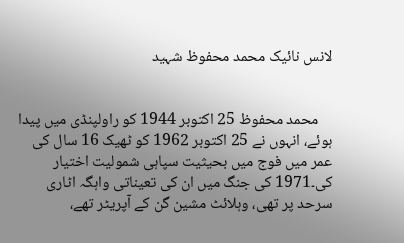لانس نائیک محمد محفوظ شہید


    محمد محفوظ 25 اکتوبر 1944 کو راولپنڈی میں پیدا ہوئے، انہوں نے 25 اکتوبر 1962 کو ٹھیک 16 سال کی عمر میں فوج میں بحیثیت سپاہی شمولیت اختیار کی۔1971 کی جنگ میں ان کی تعیناتی واہگہ اٹاری سرحد پر تھی، وہلائٹ مشین گن کے آپریٹر تھے،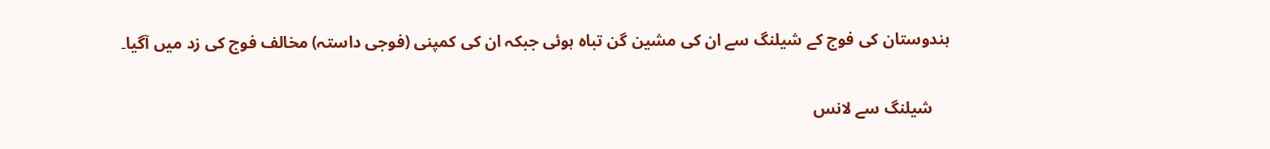ہندوستان کی فوج کے شیلنگ سے ان کی مشین گن تباہ ہوئی جبکہ ان کی کمپنی (فوجی داستہ) مخالف فوج کی زد میں آگیا۔

    شیلنگ سے لانس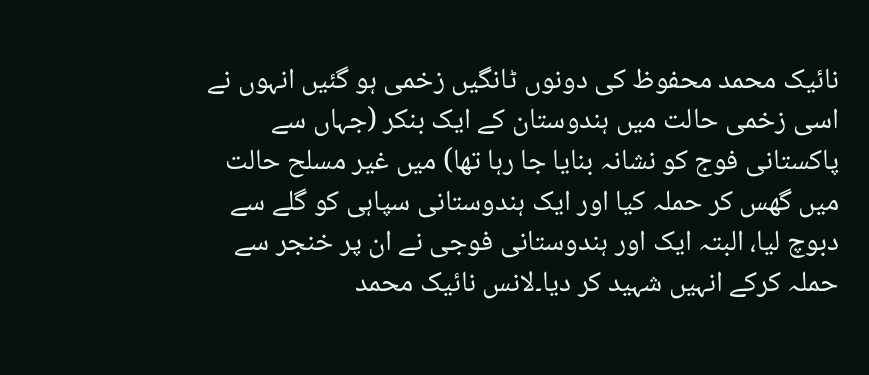نائیک محمد محفوظ کی دونوں ٹانگیں زخمی ہو گئیں انہوں نے اسی زخمی حالت میں ہندوستان کے ایک بنکر (جہاں سے پاکستانی فوج کو نشانہ بنایا جا رہا تھا) میں غیر مسلح حالت میں گھس کر حملہ کیا اور ایک ہندوستانی سپاہی کو گلے سے دبوچ لیا، البتہ ایک اور ہندوستانی فوجی نے ان پر خنجر سے حملہ کرکے انہیں شہید کر دیا۔لانس نائیک محمد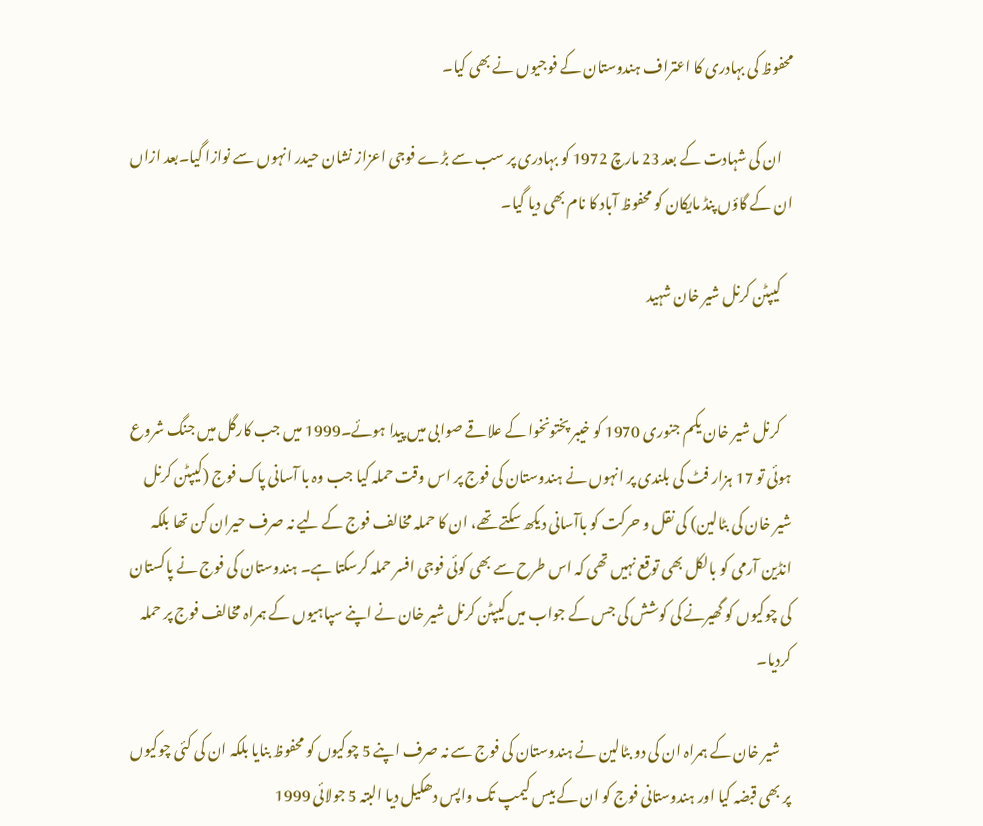محفوظ کی بہادری کا اعتراف ہندوستان کے فوجیوں نے بھی کیا۔

    ان کی شہادت کے بعد 23 مارچ 1972 کو بہادری پر سب سے بڑے فوجی اعزاز نشان حیدر انہوں سے نوازا گیا۔بعد ازاں ان کے گاؤں پنڈ مایکان کو محفوظ آباد کا نام بھی دیا گیا۔

    کیپٹن کرنل شیر خان شہید


    کرنل شیر خان یکم جنوری 1970 کو خیبر پختونخوا کے علاقے صوابی میں پیدا ہوئے۔1999 میں جب کارگل میں جنگ شروع ہوئی تو 17 ہزار فٹ کی بلندی پر انہوں نے ہندوستان کی فوج پر اس وقت حملہ کیا جب وہ با آسانی پاک فوج (کیپٹن کرنل شیر خان کی بٹالین) کی نقل و حرکت کو باآسانی دیکھ سکتے تھے، ان کا حملہ مخالف فوج کے لیے نہ صرف حیران کن تھا بلکہ انڈین آرمی کو بالکل بھی توقع نہیں تھی کہ اس طرح سے بھی کوئی فوجی افسر حملہ کرسکتا ہے۔ ہندوستان کی فوج نے پاکستان کی چوکیوں کو گھیرنے کی کوشش کی جس کے جواب میں کیپٹن کرنل شیر خان نے اپنے سپاہیوں کے ہمراہ مخالف فوج پر حملہ کردیا۔

    شیر خان کے ہمراہ ان کی دو بٹالین نے ہندوستان کی فوج سے نہ صرف اپنے 5 چوکیوں کو محفوظ بنایا بلکہ ان کی کئی چوکیوں پر بھی قبضہ کیا اور ہندوستانی فوج کو ان کے بیس کیمپ تک واپس دھکیل دیا البتہ 5 جولائی 1999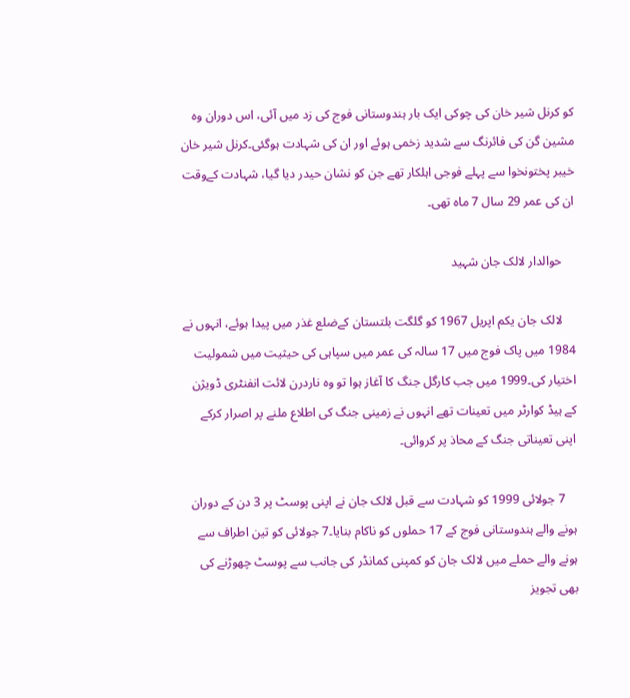کو کرنل شیر خان کی چوکی ایک بار ہندوستانی فوج کی زد میں آئی، اس دوران وہ مشین گن کی فائرنگ سے شدید زخمی ہوئے اور ان کی شہادت ہوگئی۔کرنل شیر خان خیبر پختونخوا سے پہلے فوجی اہلکار تھے جن کو نشان حیدر دیا گیا، شہادت کےوقت ان کی عمر 29 سال 7 ماہ تھی۔

    حوالدار لالک جان شہید

    لالک جان یکم اپریل 1967 کو گلگت بلتستان کےضلع غذر میں پیدا ہوئے، انہوں نے 1984 میں پاک فوج میں 17 سالہ کی عمر میں سپاہی کی حیثیت میں شمولیت اختیار کی۔1999 میں جب کارگل جنگ کا آغاز ہوا تو وہ ناردرن لائت انفنٹری ڈویژن کے ہیڈ کوارٹر میں تعینات تھے انہوں نے زمینی جنگ کی اطلاع ملنے پر اصرار کرکے اپنی تعیناتی جنگ کے محاذ پر کروائی۔

    7 جولائی 1999 کو شہادت سے قبل لالک جان نے اپنی پوسٹ پر 3 دن کے دوران ہونے والے ہندوستانی فوج کے 17 حملوں کو ناکام بنایا۔7 جولائی کو تین اطراف سے ہونے والے حملے میں لالک جان کو کمپنی کمانڈر کی جانب سے پوسٹ چھوڑنے کی بھی تجویز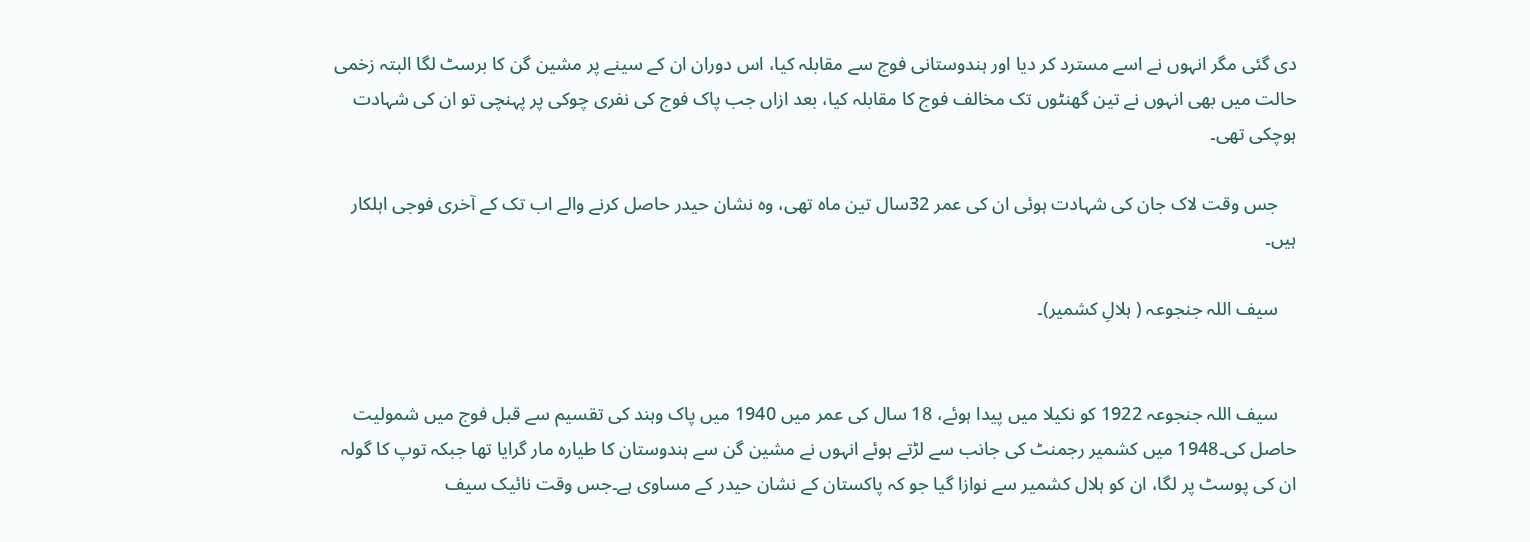دی گئی مگر انہوں نے اسے مسترد کر دیا اور ہندوستانی فوج سے مقابلہ کیا، اس دوران ان کے سینے پر مشین گن کا برسٹ لگا البتہ زخمی حالت میں بھی انہوں نے تین گھنٹوں تک مخالف فوج کا مقابلہ کیا، بعد ازاں جب پاک فوج کی نفری چوکی پر پہنچی تو ان کی شہادت ہوچکی تھی۔

    جس وقت لاک جان کی شہادت ہوئی ان کی عمر 32سال تین ماہ تھی، وہ نشان حیدر حاصل کرنے والے اب تک کے آخری فوجی اہلکار ہیں۔

    سیف اللہ جنجوعہ ( ہلالِ کشمیر)۔


    سیف اللہ جنجوعہ 1922 کو نکیلا میں پیدا ہوئے، 18 سال کی عمر میں 1940 میں پاک وہند کی تقسیم سے قبل فوج میں شمولیت حاصل کی۔1948 میں کشمیر رجمنٹ کی جانب سے لڑتے ہوئے انہوں نے مشین گن سے ہندوستان کا طیارہ مار گرایا تھا جبکہ توپ کا گولہ ان کی پوسٹ پر لگا، ان کو ہلال کشمیر سے نوازا گیا جو کہ پاکستان کے نشان حیدر کے مساوی ہے۔جس وقت نائیک سیف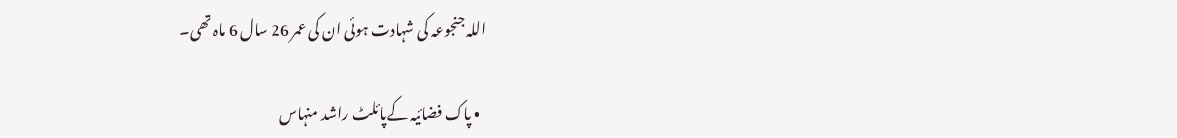اللہ جنجوعہ کی شہادت ہوئی ان کی عمر 26 سال 6 ماہ تھی۔

  • پاک فضائیہ کےپائلٹ راشد منہاس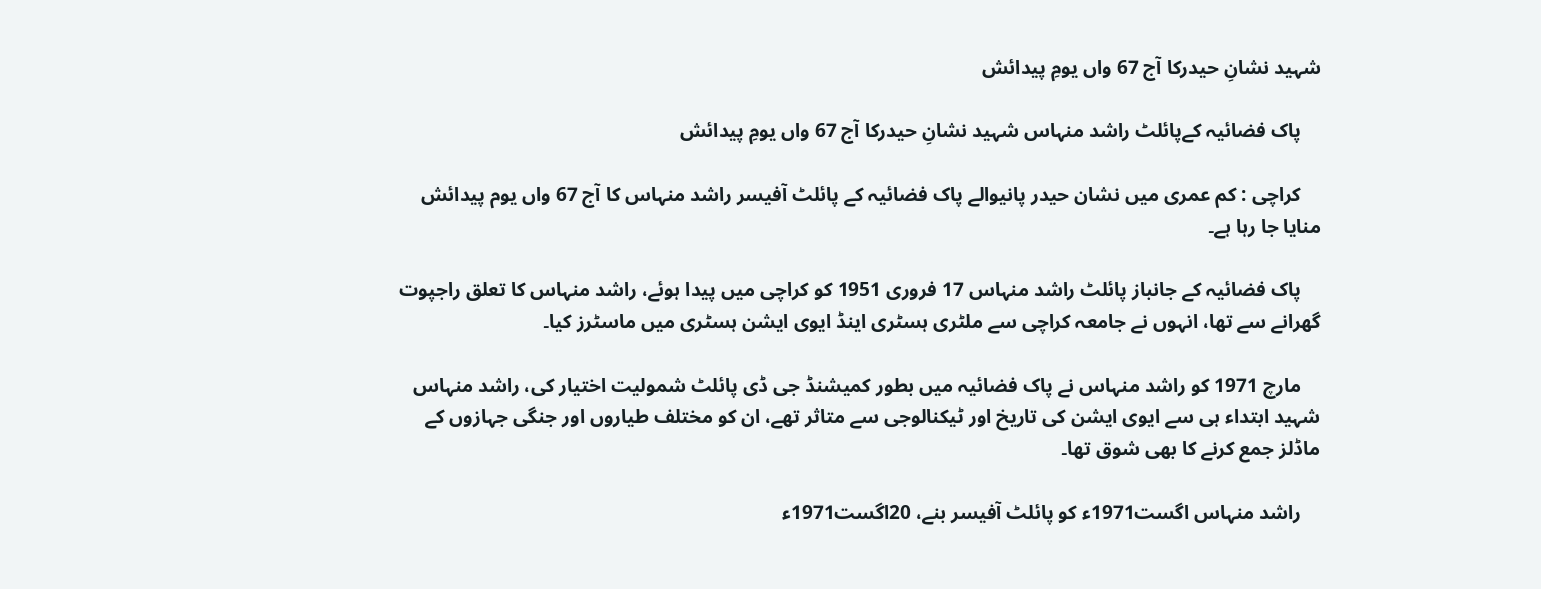شہید نشانِ حیدرکا آج 67 واں یومِ پیدائش

    پاک فضائیہ کےپائلٹ راشد منہاس شہید نشانِ حیدرکا آج 67 واں یومِ پیدائش

    کراچی : کم عمری میں نشان حیدر پانیوالے پاک فضائیہ کے پائلٹ آفیسر راشد منہاس کا آج 67 واں یوم پیدائش منایا جا رہا ہے۔

    پاک فضائیہ کے جانباز پائلٹ راشد منہاس 17 فروری 1951 کو کراچی میں پیدا ہوئے، راشد منہاس کا تعلق راجپوت گھرانے سے تھا، انہوں نے جامعہ کراچی سے ملٹری ہسٹری اینڈ ایوی ایشن ہسٹری میں ماسٹرز کیا۔

    مارچ 1971 کو راشد منہاس نے پاک فضائیہ میں بطور کمیشنڈ جی ڈی پائلٹ شمولیت اختیار کی، راشد منہاس شہید ابتداء ہی سے ایوی ایشن کی تاریخ اور ٹیکنالوجی سے متاثر تھے، ان کو مختلف طیاروں اور جنگی جہازوں کے ماڈلز جمع کرنے کا بھی شوق تھا۔

    راشد منہاس اگست1971ء کو پائلٹ آفیسر بنے، 20اگست1971ء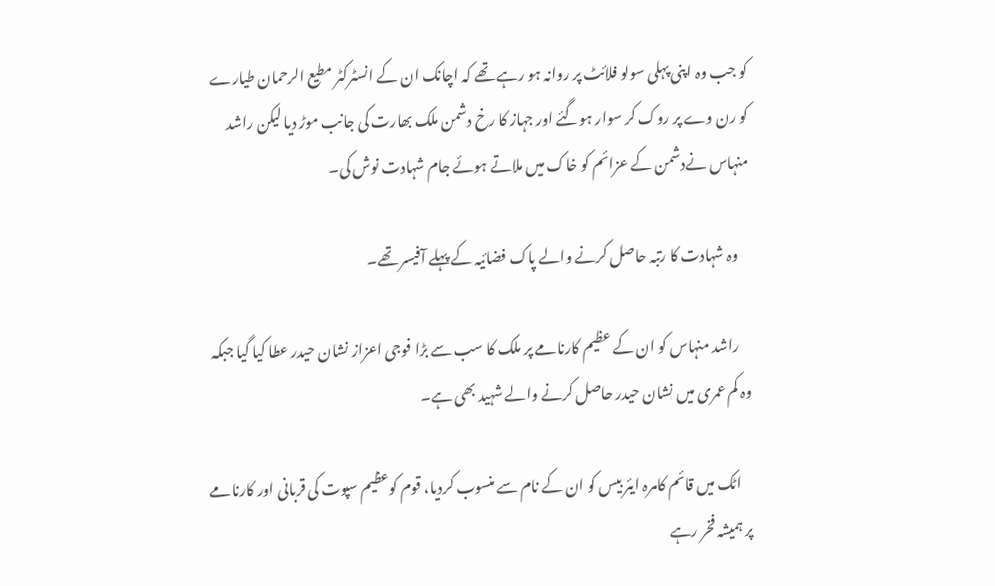کو جب وہ اپنی پہلی سولو فلائٹ پر روانہ ہو رہے تھے کہ اچانک ان کے انسٹرکٹر مطیع الرحمان طیارے کو رن وے پر روک کر سوار ہوگئے اور جہاز کا رخ دشمن ملک بھارت کی جانب موڑ دیا لیکن راشد منہاس نےدشمن کے عزائم کو خاک میں ملاتے ہوئے جام شہادت نوش کی۔

    وہ شہادت کا رتبہ حاصل کرنے والے پاک فضائیہ کے پہلے آفیسر تھے۔

    راشد منہاس کو ان کے عظیم کارنامے پر ملک کا سب سے بڑا فوجی اعزاز نشان حیدر عطا کیا گیا جبکہ وہ کم عمری میں نشان حیدر حاصل کرنے والے شہید بھی ہے۔

    اٹک میں قائم کامرہ ایئر بیس کو ان کے نام سے منسوب کردیا، قوم کوعظیم سپوت کی قربانی اور کارنامے پر ہمیشہ فخر رہے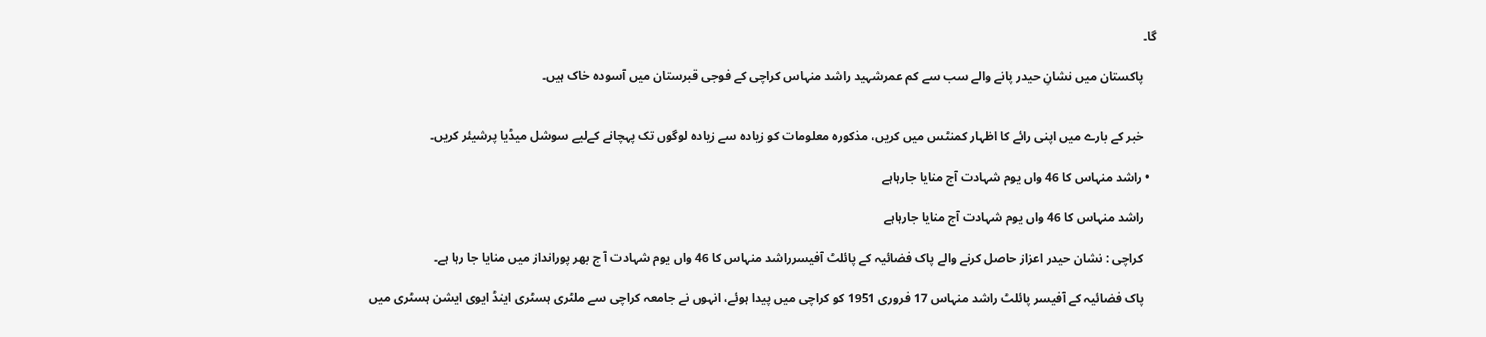گا۔

    پاکستان میں نشانِ حیدر پانے والے سب سے کم عمرشہید راشد منہاس کراچی کے فوجی قبرستان میں آسودہ خاک ہیں۔


    خبر کے بارے میں اپنی رائے کا اظہار کمنٹس میں کریں، مذکورہ معلومات کو زیادہ سے زیادہ لوگوں تک پہچانے کےلیے سوشل میڈیا پرشیئر کریں۔

  • راشد منہاس کا 46 واں یوم شہادت آج منایا جارہاہے

    راشد منہاس کا 46 واں یوم شہادت آج منایا جارہاہے

    کراچی : نشان حیدر اعزاز حاصل کرنے والے پاک فضائیہ کے پائلٹ آفیسرراشد منہاس کا 46 واں یوم شہادت آ ج بھر پورانداز میں منایا جا رہا ہے۔

    پاک فضائیہ کے آفیسر پائلٹ راشد منہاس 17 فروری 1951 کو کراچی میں پیدا ہوئے، انہوں نے جامعہ کراچی سے ملٹری ہسٹری اینڈ ایوی ایشن ہسٹری میں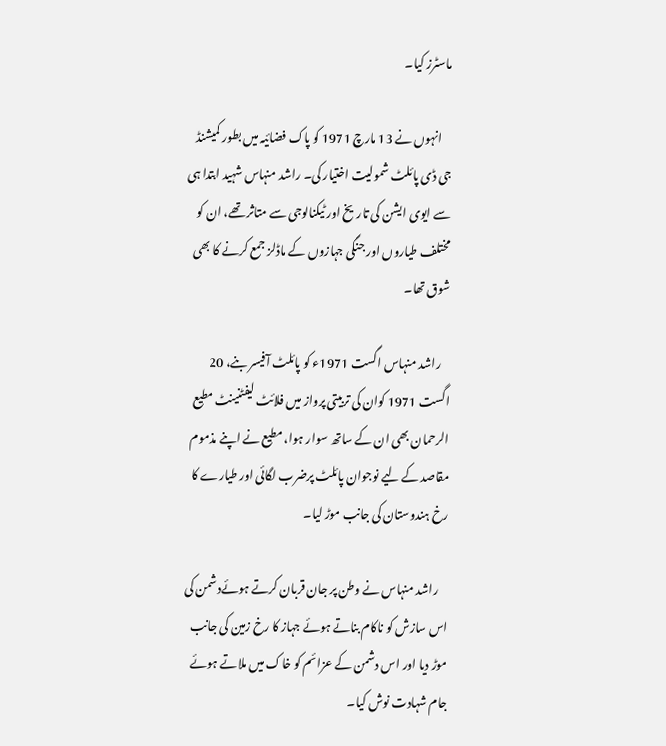ماسٹرز کیا۔

    انہوں نے 13 مارچ 1971 کو پاک فضائیہ میں بطور کمیشنڈ جی ڈی پائلٹ شمولیت اختیار کی۔ راشد منہاس شہید ابتدا ہی سے ایوی ایشن کی تاریخ اور ٹیکنالوجی سے متاثر تھے، ان کو مختلف طیاروں اور جنگی جہازوں کے ماڈلز جمع کرنے کا بھی شوق تھا۔

    راشد منہاس اگست 1971ء کو پائلٹ آفیسر بنے، 20 اگست 1971 کوان کی تربیتی پرواز میں فلائٹ لیفٹنینٹ مطیع الرحمان بھی ان کے ساتھ سوار ہوا، مطیع نے اپنے مذموم مقاصد کے لیے نوجوان پائلٹ پرضرب لگائی اور طیارے کا رخ ہندوستان کی جانب موڑ لیا۔

    راشد منہاس نے وطن پر جان قربان کرتے ہوئےدشمن کی اس سازش کو ناکام بناتے ہوئے جہاز کا رخ زمین کی جانب موڑ دیا اور اس دشمن کے عزائم کو خاک میں ملاتے ہوئے جام شہادت نوش کیا۔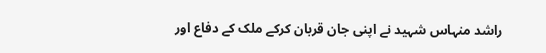راشد منہاس شہید نے اپنی جان قربان کرکے ملک کے دفاع اور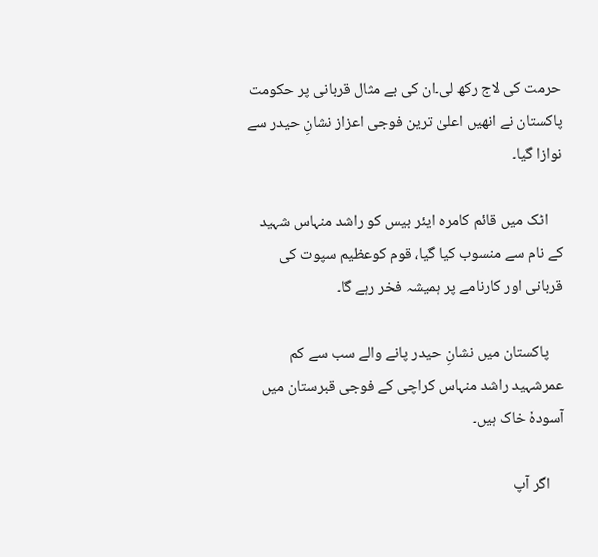حرمت کی لاج رکھ لی۔ان کی بے مثال قربانی پر حکومت پاکستان نے انھیں اعلیٰ ترین فوجی اعزاز نشانِ حیدر سے نوازا گیا۔

    اٹک میں قائم کامرہ ایئر بیس کو راشد منہاس شہید کے نام سے منسوب کیا گیا، قوم کوعظیم سپوت کی قربانی اور کارنامے پر ہمیشہ فخر رہے گا۔

    پاکستان میں نشانِ حیدر پانے والے سب سے کم عمرشہید راشد منہاس کراچی کے فوجی قبرستان میں آسودہٗ خاک ہیں۔

    اگر آپ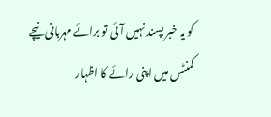کو یہ خبر پسند نہیں آئی تو برائے مہربانی نیچے کمنٹس میں اپنی رائے کا اظہار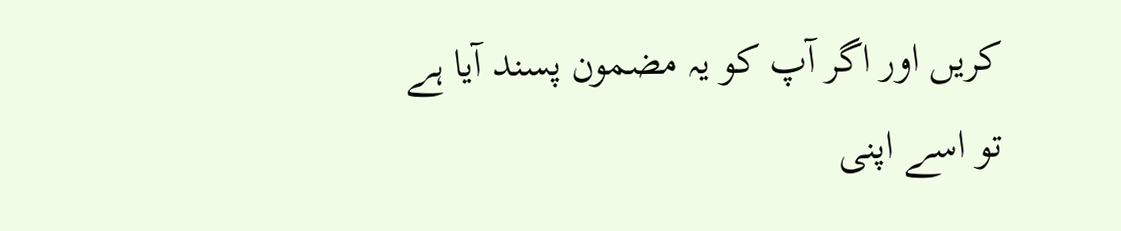کریں اور اگر آپ کو یہ مضمون پسند آیا ہے تو اسے اپنی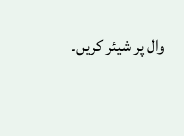وال پر شیئر کریں۔